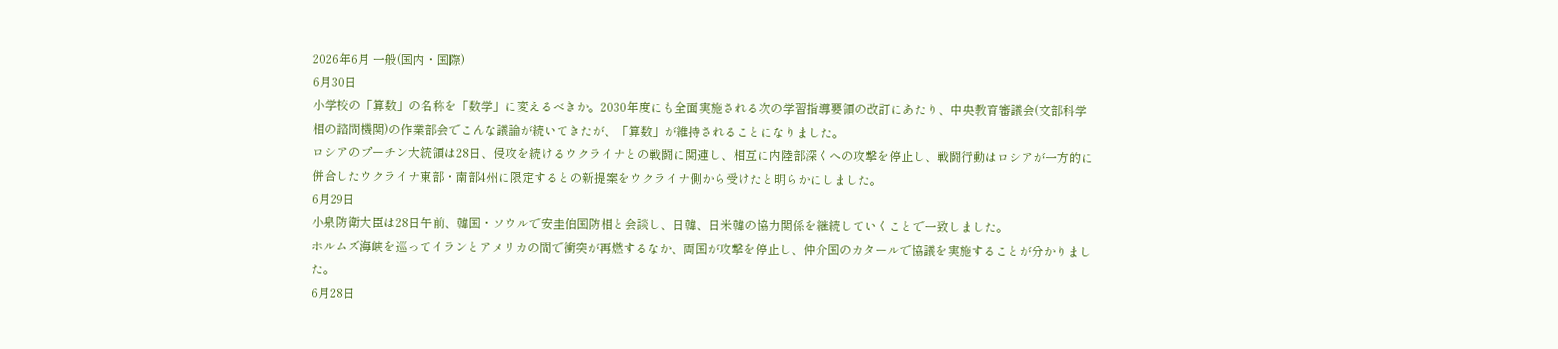2026年6月 一般(国内・国際)
6月30日
小学校の「算数」の名称を「数学」に変えるべきか。2030年度にも全面実施される次の学習指導要領の改訂にあたり、中央教育審議会(文部科学相の諮問機関)の作業部会でこんな議論が続いてきたが、「算数」が維持されることになりました。
ロシアのプーチン大統領は28日、侵攻を続けるウクライナとの戦闘に関連し、相互に内陸部深くへの攻撃を停止し、戦闘行動はロシアが一方的に併合したウクライナ東部・南部4州に限定するとの新提案をウクライナ側から受けたと明らかにしました。
6月29日
小泉防衛大臣は28日午前、韓国・ソウルで安圭伯国防相と会談し、日韓、日米韓の協力関係を継続していくことで一致しました。
ホルムズ海峡を巡ってイランとアメリカの間で衝突が再燃するなか、両国が攻撃を停止し、仲介国のカタールで協議を実施することが分かりました。
6月28日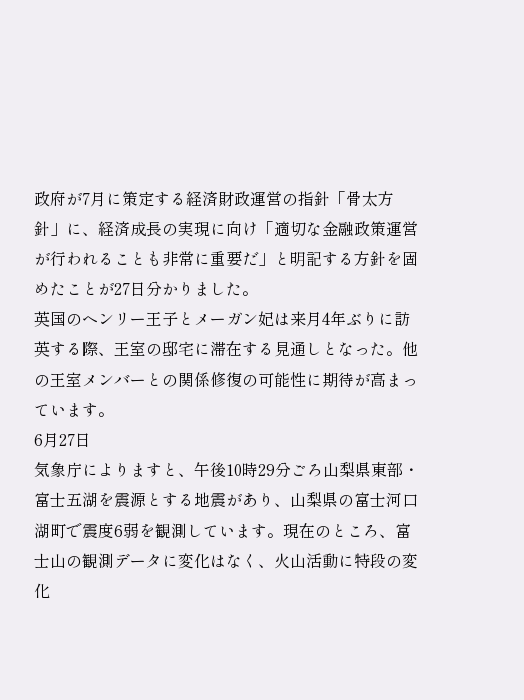政府が7月に策定する経済財政運営の指針「骨太方針」に、経済成長の実現に向け「適切な金融政策運営が行われることも非常に重要だ」と明記する方針を固めたことが27日分かりました。
英国のヘンリー王子とメーガン妃は来月4年ぶりに訪英する際、王室の邸宅に滞在する見通しとなった。他の王室メンバーとの関係修復の可能性に期待が高まっています。
6月27日
気象庁によりますと、午後10時29分ごろ山梨県東部・富士五湖を震源とする地震があり、山梨県の富士河口湖町で震度6弱を観測しています。現在のところ、富士山の観測データに変化はなく、火山活動に特段の変化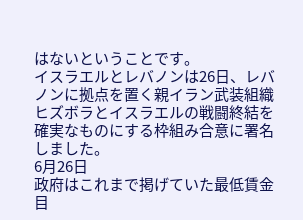はないということです。
イスラエルとレバノンは26日、レバノンに拠点を置く親イラン武装組織ヒズボラとイスラエルの戦闘終結を確実なものにする枠組み合意に署名しました。
6月26日
政府はこれまで掲げていた最低賃金目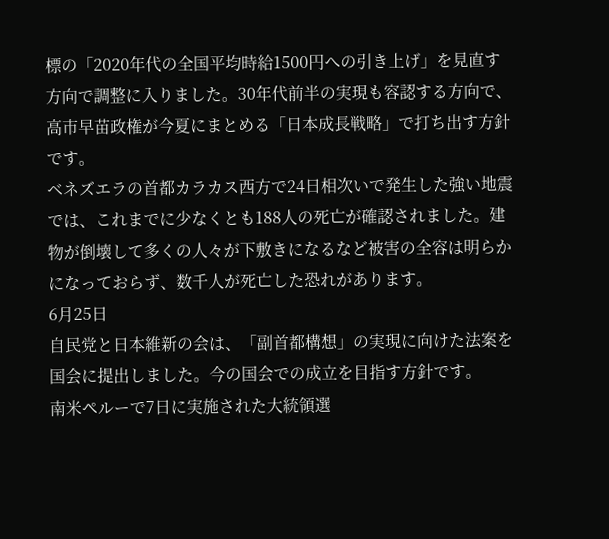標の「2020年代の全国平均時給1500円への引き上げ」を見直す方向で調整に入りました。30年代前半の実現も容認する方向で、高市早苗政権が今夏にまとめる「日本成長戦略」で打ち出す方針です。
ベネズエラの首都カラカス西方で24日相次いで発生した強い地震では、これまでに少なくとも188人の死亡が確認されました。建物が倒壊して多くの人々が下敷きになるなど被害の全容は明らかになっておらず、数千人が死亡した恐れがあります。
6月25日
自民党と日本維新の会は、「副首都構想」の実現に向けた法案を国会に提出しました。今の国会での成立を目指す方針です。
南米ペルーで7日に実施された大統領選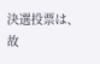決選投票は、故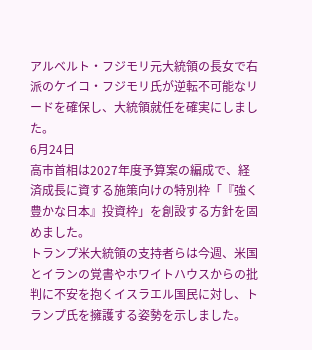アルベルト・フジモリ元大統領の長女で右派のケイコ・フジモリ氏が逆転不可能なリードを確保し、大統領就任を確実にしました。
6月24日
高市首相は2027年度予算案の編成で、経済成長に資する施策向けの特別枠「『強く豊かな日本』投資枠」を創設する方針を固めました。
トランプ米大統領の支持者らは今週、米国とイランの覚書やホワイトハウスからの批判に不安を抱くイスラエル国民に対し、トランプ氏を擁護する姿勢を示しました。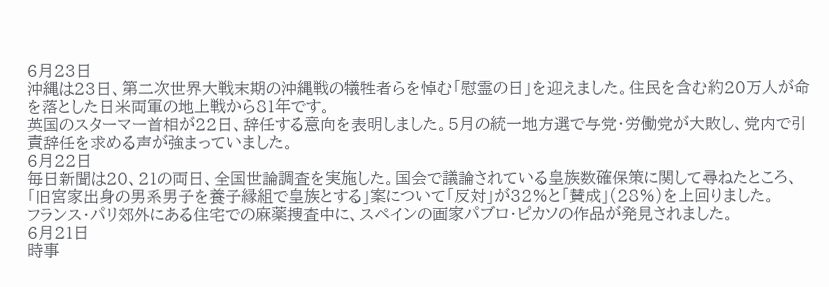6月23日
沖縄は23日、第二次世界大戦末期の沖縄戦の犠牲者らを悼む「慰霊の日」を迎えました。住民を含む約20万人が命を落とした日米両軍の地上戦から81年です。
英国のスターマー首相が22日、辞任する意向を表明しました。5月の統一地方選で与党・労働党が大敗し、党内で引責辞任を求める声が強まっていました。
6月22日
毎日新聞は20、21の両日、全国世論調査を実施した。国会で議論されている皇族数確保策に関して尋ねたところ、「旧宮家出身の男系男子を養子縁組で皇族とする」案について「反対」が32%と「賛成」(28%)を上回りました。
フランス・パリ郊外にある住宅での麻薬捜査中に、スペインの画家パブロ・ピカソの作品が発見されました。
6月21日
時事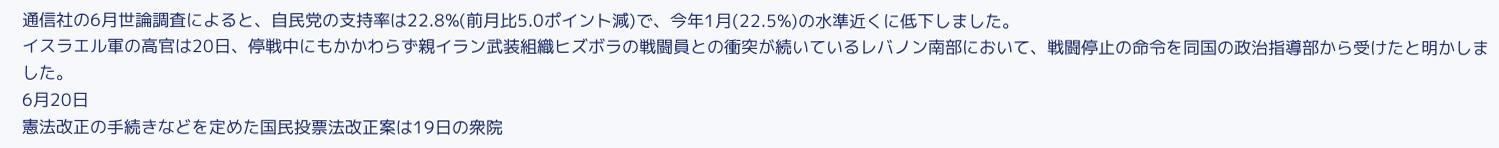通信社の6月世論調査によると、自民党の支持率は22.8%(前月比5.0ポイント減)で、今年1月(22.5%)の水準近くに低下しました。
イスラエル軍の高官は20日、停戦中にもかかわらず親イラン武装組織ヒズボラの戦闘員との衝突が続いているレバノン南部において、戦闘停止の命令を同国の政治指導部から受けたと明かしました。
6月20日
憲法改正の手続きなどを定めた国民投票法改正案は19日の衆院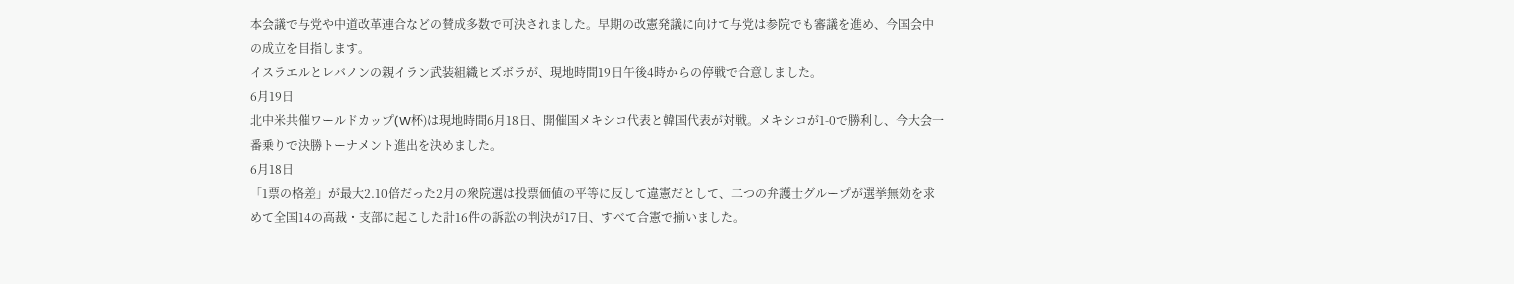本会議で与党や中道改革連合などの賛成多数で可決されました。早期の改憲発議に向けて与党は参院でも審議を進め、今国会中の成立を目指します。
イスラエルとレバノンの親イラン武装組織ヒズボラが、現地時間19日午後4時からの停戦で合意しました。
6月19日
北中米共催ワールドカップ(W杯)は現地時間6月18日、開催国メキシコ代表と韓国代表が対戦。メキシコが1-0で勝利し、今大会一番乗りで決勝トーナメント進出を決めました。
6月18日
「1票の格差」が最大2.10倍だった2月の衆院選は投票価値の平等に反して違憲だとして、二つの弁護士グループが選挙無効を求めて全国14の高裁・支部に起こした計16件の訴訟の判決が17日、すべて合憲で揃いました。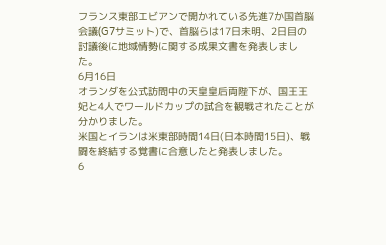フランス東部エビアンで開かれている先進7か国首脳会議(G7サミット)で、首脳らは17日未明、2日目の討議後に地域情勢に関する成果文書を発表しました。
6月16日
オランダを公式訪問中の天皇皇后両陛下が、国王王妃と4人でワールドカップの試合を観戦されたことが分かりました。
米国とイランは米東部時間14日(日本時間15日)、戦闘を終結する覚書に合意したと発表しました。
6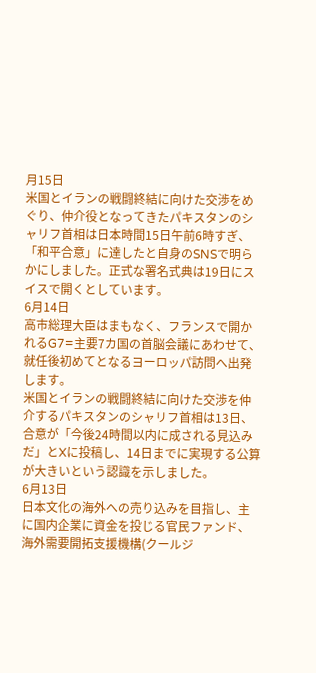月15日
米国とイランの戦闘終結に向けた交渉をめぐり、仲介役となってきたパキスタンのシャリフ首相は日本時間15日午前6時すぎ、「和平合意」に達したと自身のSNSで明らかにしました。正式な署名式典は19日にスイスで開くとしています。
6月14日
高市総理大臣はまもなく、フランスで開かれるG7=主要7カ国の首脳会議にあわせて、就任後初めてとなるヨーロッパ訪問へ出発します。
米国とイランの戦闘終結に向けた交渉を仲介するパキスタンのシャリフ首相は13日、合意が「今後24時間以内に成される見込みだ」とXに投稿し、14日までに実現する公算が大きいという認識を示しました。
6月13日
日本文化の海外への売り込みを目指し、主に国内企業に資金を投じる官民ファンド、海外需要開拓支援機構(クールジ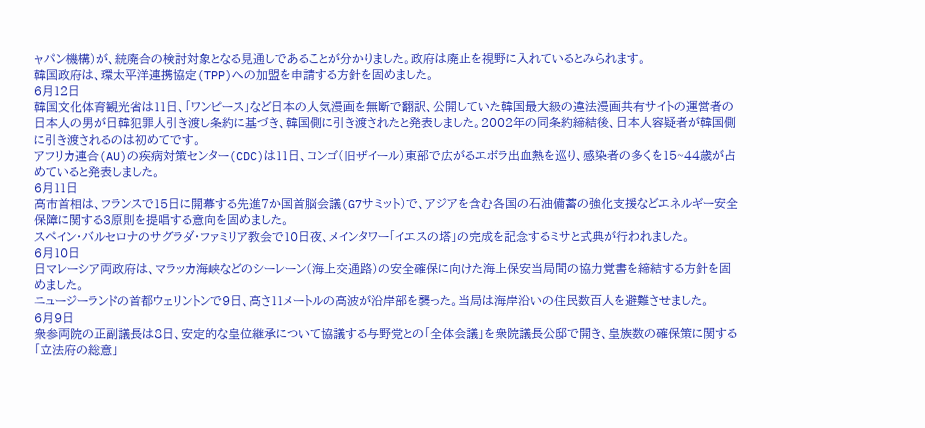ャパン機構)が、統廃合の検討対象となる見通しであることが分かりました。政府は廃止を視野に入れているとみられます。
韓国政府は、環太平洋連携協定(TPP)への加盟を申請する方針を固めました。
6月12日
韓国文化体育観光省は11日、「ワンピース」など日本の人気漫画を無断で翻訳、公開していた韓国最大級の違法漫画共有サイトの運営者の日本人の男が日韓犯罪人引き渡し条約に基づき、韓国側に引き渡されたと発表しました。2002年の同条約締結後、日本人容疑者が韓国側に引き渡されるのは初めてです。
アフリカ連合(AU)の疾病対策センター(CDC)は11日、コンゴ(旧ザイール)東部で広がるエボラ出血熱を巡り、感染者の多くを15~44歳が占めていると発表しました。
6月11日
高市首相は、フランスで15日に開幕する先進7か国首脳会議(G7サミット)で、アジアを含む各国の石油備蓄の強化支援などエネルギー安全保障に関する3原則を提唱する意向を固めました。
スペイン・バルセロナのサグラダ・ファミリア教会で10日夜、メインタワー「イエスの塔」の完成を記念するミサと式典が行われました。
6月10日
日マレーシア両政府は、マラッカ海峡などのシーレーン(海上交通路)の安全確保に向けた海上保安当局間の協力覚書を締結する方針を固めました。
ニュージーランドの首都ウェリントンで9日、高さ11メートルの高波が沿岸部を襲った。当局は海岸沿いの住民数百人を避難させました。
6月9日
衆参両院の正副議長は8日、安定的な皇位継承について協議する与野党との「全体会議」を衆院議長公邸で開き、皇族数の確保策に関する「立法府の総意」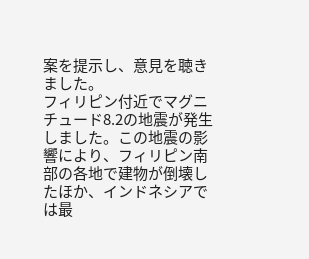案を提示し、意見を聴きました。
フィリピン付近でマグニチュード8.2の地震が発生しました。この地震の影響により、フィリピン南部の各地で建物が倒壊したほか、インドネシアでは最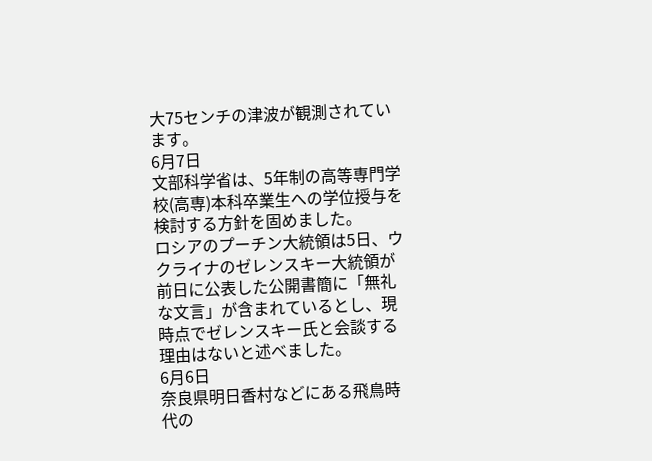大75センチの津波が観測されています。
6月7日
文部科学省は、5年制の高等専門学校(高専)本科卒業生への学位授与を検討する方針を固めました。
ロシアのプーチン大統領は5日、ウクライナのゼレンスキー大統領が前日に公表した公開書簡に「無礼な文言」が含まれているとし、現時点でゼレンスキー氏と会談する理由はないと述べました。
6月6日
奈良県明日香村などにある飛鳥時代の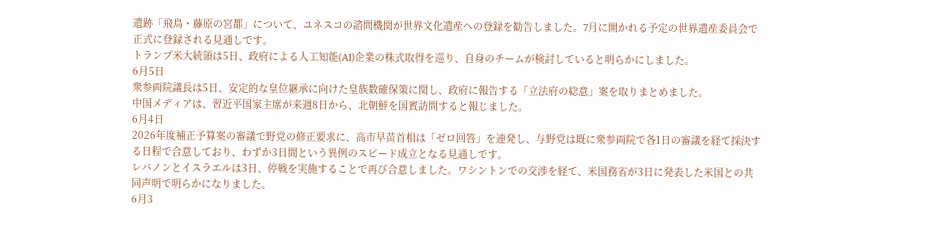遺跡「飛鳥・藤原の宮都」について、ユネスコの諮問機関が世界文化遺産への登録を勧告しました。7月に開かれる予定の世界遺産委員会で正式に登録される見通しです。
トランプ米大統領は5日、政府による人工知能(AI)企業の株式取得を巡り、自身のチームが検討していると明らかにしました。
6月5日
衆参両院議長は5日、安定的な皇位継承に向けた皇族数確保策に関し、政府に報告する「立法府の総意」案を取りまとめました。
中国メディアは、習近平国家主席が来週8日から、北朝鮮を国賓訪問すると報じました。
6月4日
2026年度補正予算案の審議で野党の修正要求に、高市早苗首相は「ゼロ回答」を連発し、与野党は既に衆参両院で各1日の審議を経て採決する日程で合意しており、わずか3日間という異例のスピード成立となる見通しです。
レバノンとイスラエルは3日、停戦を実施することで再び合意しました。ワシントンでの交渉を経て、米国務省が3日に発表した米国との共同声明で明らかになりました。
6月3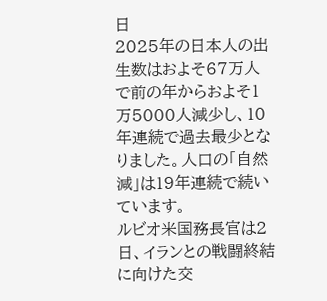日
2025年の日本人の出生数はおよそ67万人で前の年からおよそ1万5000人減少し、10年連続で過去最少となりました。人口の「自然減」は19年連続で続いています。
ルビオ米国務長官は2日、イランとの戦闘終結に向けた交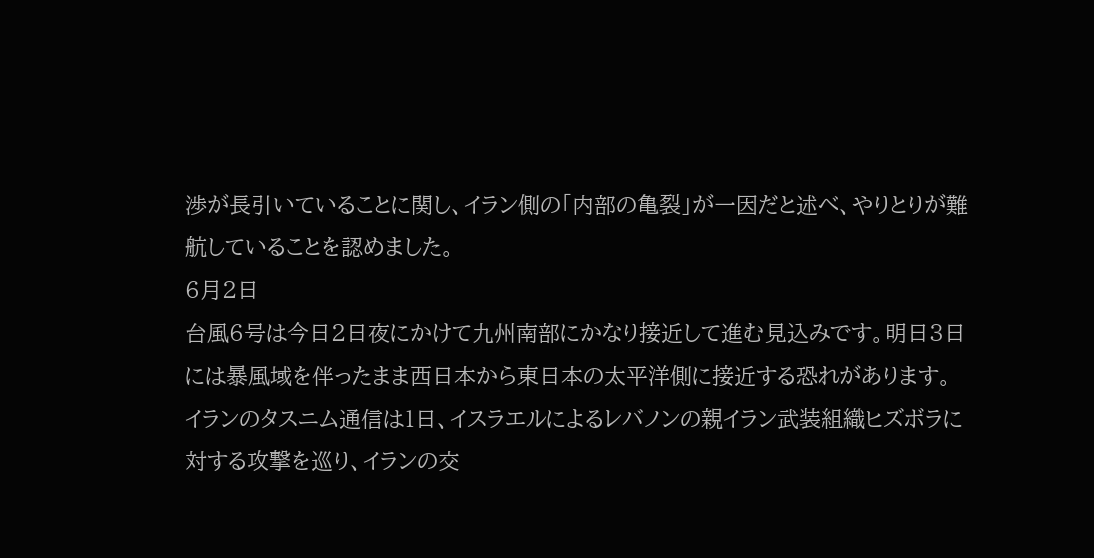渉が長引いていることに関し、イラン側の「内部の亀裂」が一因だと述べ、やりとりが難航していることを認めました。
6月2日
台風6号は今日2日夜にかけて九州南部にかなり接近して進む見込みです。明日3日には暴風域を伴ったまま西日本から東日本の太平洋側に接近する恐れがあります。
イランのタスニム通信は1日、イスラエルによるレバノンの親イラン武装組織ヒズボラに対する攻撃を巡り、イランの交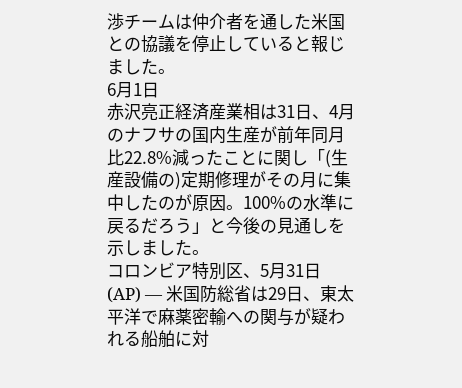渉チームは仲介者を通した米国との協議を停止していると報じました。
6月1日
赤沢亮正経済産業相は31日、4月のナフサの国内生産が前年同月比22.8%減ったことに関し「(生産設備の)定期修理がその月に集中したのが原因。100%の水準に戻るだろう」と今後の見通しを示しました。
コロンビア特別区、5月31日 (AP) ― 米国防総省は29日、東太平洋で麻薬密輸への関与が疑われる船舶に対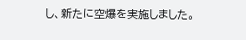し、新たに空爆を実施しました。